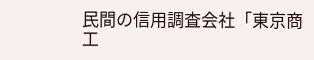民間の信用調査会社「東京商工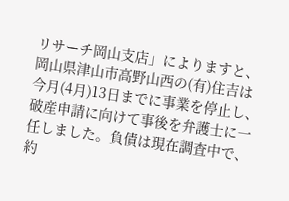リサーチ岡山支店」によりますと、岡山県津山市高野山西の(有)住吉は今月(4月)13日までに事業を停止し、破産申請に向けて事後を弁護士に一任しました。負債は現在調査中で、約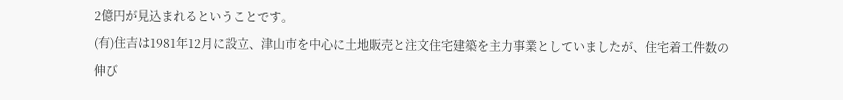2億円が見込まれるということです。
(有)住吉は1981年12月に設立、津山市を中心に土地販売と注文住宅建築を主力事業としていましたが、住宅着工件数の伸び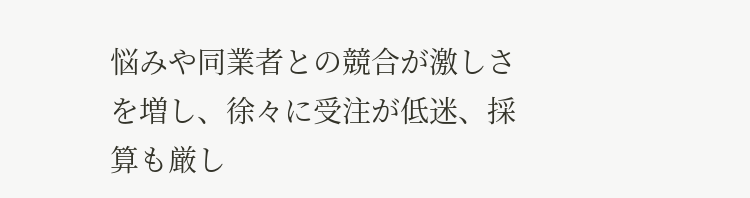悩みや同業者との競合が激しさを増し、徐々に受注が低迷、採算も厳し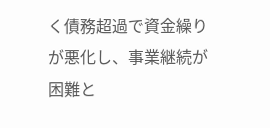く債務超過で資金繰りが悪化し、事業継続が困難と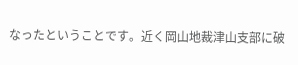なったということです。近く岡山地裁津山支部に破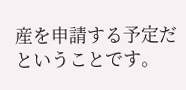産を申請する予定だということです。